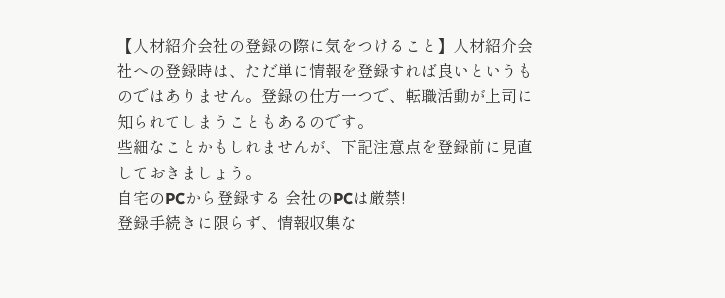【人材紹介会社の登録の際に気をつけること】人材紹介会社への登録時は、ただ単に情報を登録すれば良いというものではありません。登録の仕方一つで、転職活動が上司に知られてしまうこともあるのです。
些細なことかもしれませんが、下記注意点を登録前に見直しておきましょう。
自宅のPCから登録する 会社のPCは厳禁!
登録手続きに限らず、情報収集な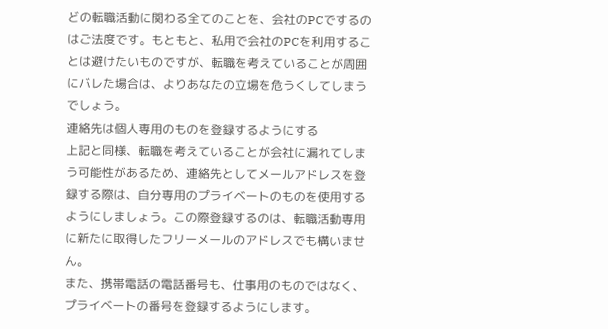どの転職活動に関わる全てのことを、会社のPCでするのはご法度です。もともと、私用で会社のPCを利用することは避けたいものですが、転職を考えていることが周囲にバレた場合は、よりあなたの立場を危うくしてしまうでしょう。
連絡先は個人専用のものを登録するようにする
上記と同様、転職を考えていることが会社に漏れてしまう可能性があるため、連絡先としてメールアドレスを登録する際は、自分専用のプライベートのものを使用するようにしましょう。この際登録するのは、転職活動専用に新たに取得したフリーメールのアドレスでも構いません。
また、携帯電話の電話番号も、仕事用のものではなく、プライベートの番号を登録するようにします。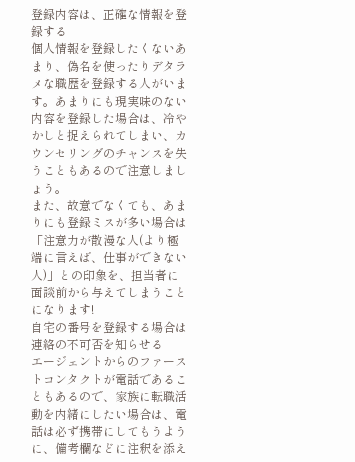登録内容は、正確な情報を登録する
個人情報を登録したくないあまり、偽名を使ったりデタラメな職歴を登録する人がいます。あまりにも現実味のない内容を登録した場合は、冷やかしと捉えられてしまい、カウンセリングのチャンスを失うこともあるので注意しましょう。
また、故意でなくても、あまりにも登録ミスが多い場合は「注意力が散漫な人(より極端に言えば、仕事ができない人)」との印象を、担当者に面談前から与えてしまうことになります!
自宅の番号を登録する場合は連絡の不可否を知らせる
エージェントからのファーストコンタクトが電話であることもあるので、家族に転職活動を内緒にしたい場合は、電話は必ず携帯にしてもうように、備考欄などに注釈を添え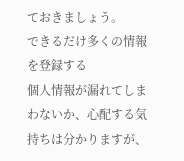ておきましょう。
できるだけ多くの情報を登録する
個人情報が漏れてしまわないか、心配する気持ちは分かりますが、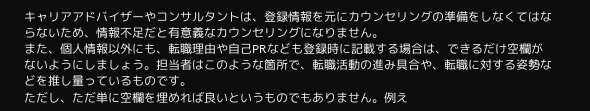キャリアアドバイザーやコンサルタントは、登録情報を元にカウンセリングの準備をしなくてはならないため、情報不足だと有意義なカウンセリングになりません。
また、個人情報以外にも、転職理由や自己PRなども登録時に記載する場合は、できるだけ空欄がないようにしましょう。担当者はこのような箇所で、転職活動の進み具合や、転職に対する姿勢などを推し量っているものです。
ただし、ただ単に空欄を埋めれば良いというものでもありません。例え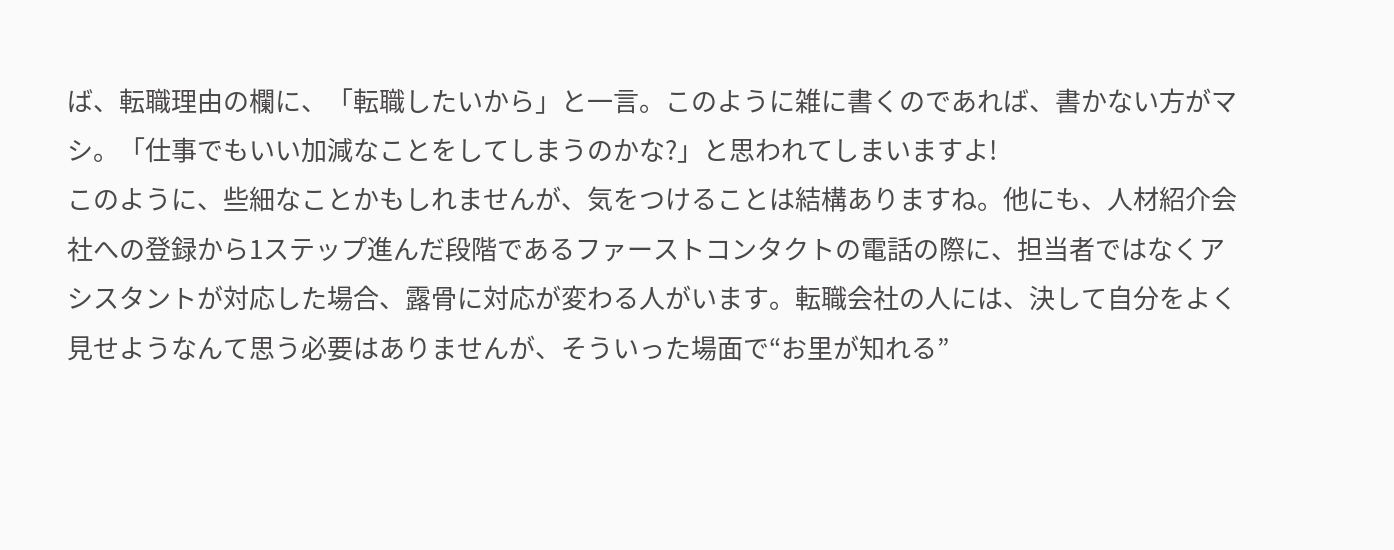ば、転職理由の欄に、「転職したいから」と一言。このように雑に書くのであれば、書かない方がマシ。「仕事でもいい加減なことをしてしまうのかな?」と思われてしまいますよ!
このように、些細なことかもしれませんが、気をつけることは結構ありますね。他にも、人材紹介会社への登録から1ステップ進んだ段階であるファーストコンタクトの電話の際に、担当者ではなくアシスタントが対応した場合、露骨に対応が変わる人がいます。転職会社の人には、決して自分をよく見せようなんて思う必要はありませんが、そういった場面で“お里が知れる”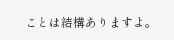ことは結構ありますよ。